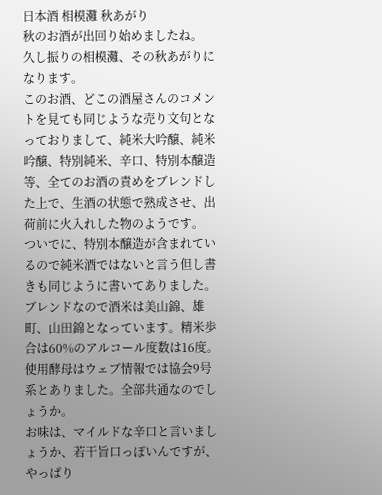日本酒 相模灘 秋あがり
秋のお酒が出回り始めましたね。
久し振りの相模灘、その秋あがりになります。
このお酒、どこの酒屋さんのコメントを見ても同じような売り文句となっておりまして、純米大吟醸、純米吟醸、特別純米、辛口、特別本醸造等、全てのお酒の責めをブレンドした上で、生酒の状態で熟成させ、出荷前に火入れした物のようです。
ついでに、特別本醸造が含まれているので純米酒ではないと言う但し書きも同じように書いてありました。
ブレンドなので酒米は美山錦、雄町、山田錦となっています。精米歩合は60%のアルコール度数は16度。使用酵母はウェブ情報では協会9号系とありました。全部共通なのでしょうか。
お味は、マイルドな辛口と言いましょうか、若干旨口っぽいんですが、やっぱり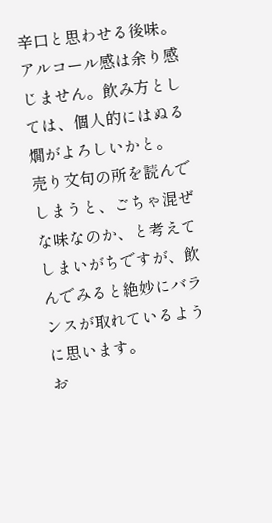辛口と思わせる後味。
アルコール感は余り感じません。飲み方としては、個人的にはぬる燗がよろしいかと。
売り文句の所を読んでしまうと、ごちゃ混ぜな味なのか、と考えてしまいがちですが、飲んでみると絶妙にバランスが取れているように思います。
お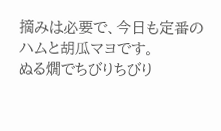摘みは必要で、今日も定番のハムと胡瓜マヨです。
ぬる燗でちびりちびり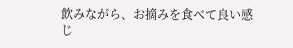飲みながら、お摘みを食べて良い感じ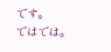です。
ではでは。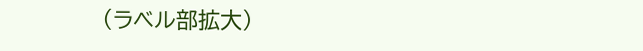(ラベル部拡大)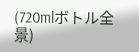(720mlボトル全景)